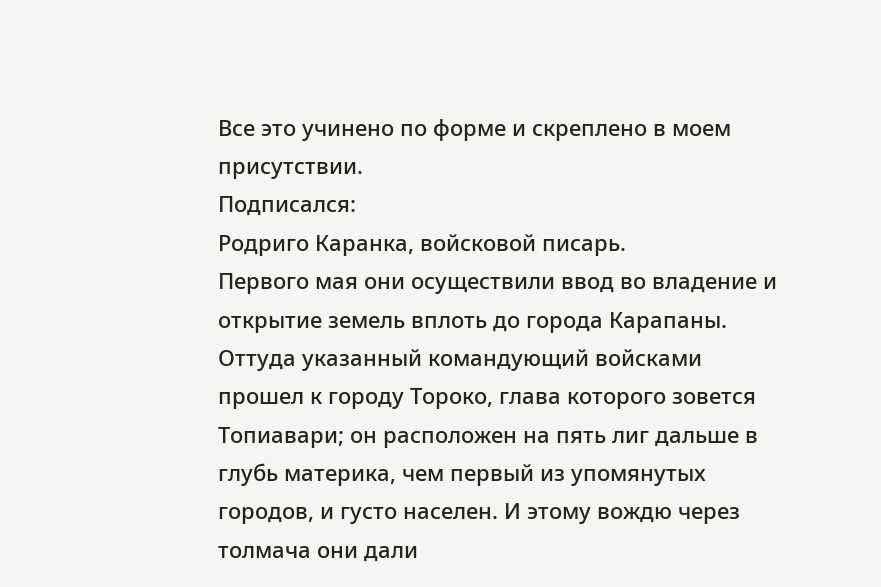Все это учинено по форме и скреплено в моем присутствии.
Подписался:
Родриго Каранка, войсковой писарь.
Первого мая они осуществили ввод во владение и открытие земель вплоть до города Карапаны. Оттуда указанный командующий войсками прошел к городу Тороко, глава которого зовется Топиавари; он расположен на пять лиг дальше в глубь материка, чем первый из упомянутых городов, и густо населен. И этому вождю через толмача они дали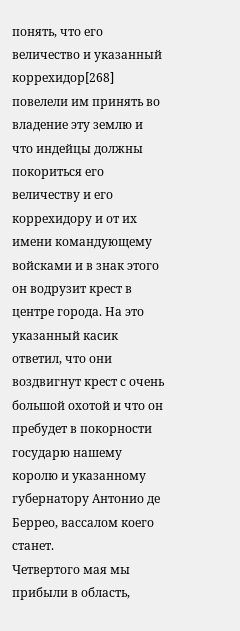понять, что его величество и указанный коррехидор[268] повелели им принять во владение эту землю и что индейцы должны покориться его величеству и его коррехидору и от их имени командующему войсками и в знак этого он водрузит крест в центре города. На это указанный касик ответил, что они воздвигнут крест с очень большой охотой и что он пребудет в покорности государю нашему королю и указанному губернатору Антонио де Беррео, вассалом коего станет.
Четвертого мая мы прибыли в область,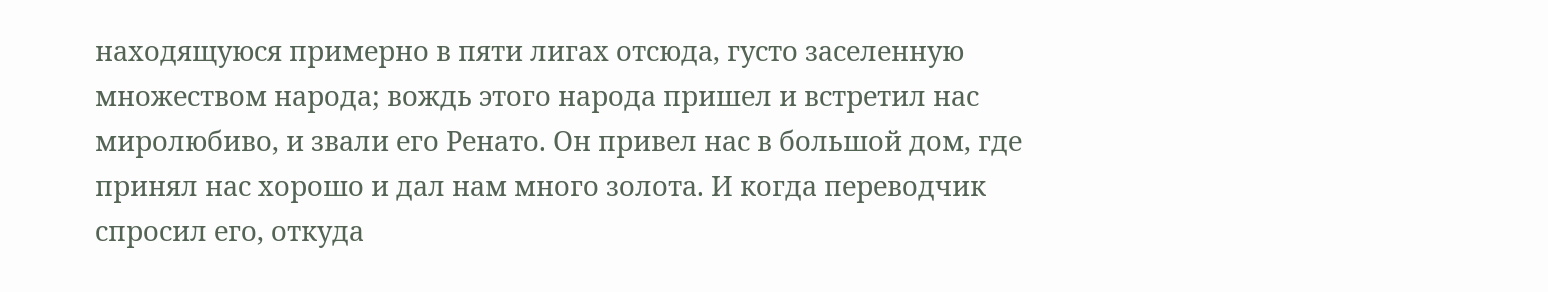находящуюся примерно в пяти лигах отсюда, густо заселенную множеством народа; вождь этого народа пришел и встретил нас миролюбиво, и звали его Ренато. Он привел нас в большой дом, где принял нас хорошо и дал нам много золота. И когда переводчик спросил его, откуда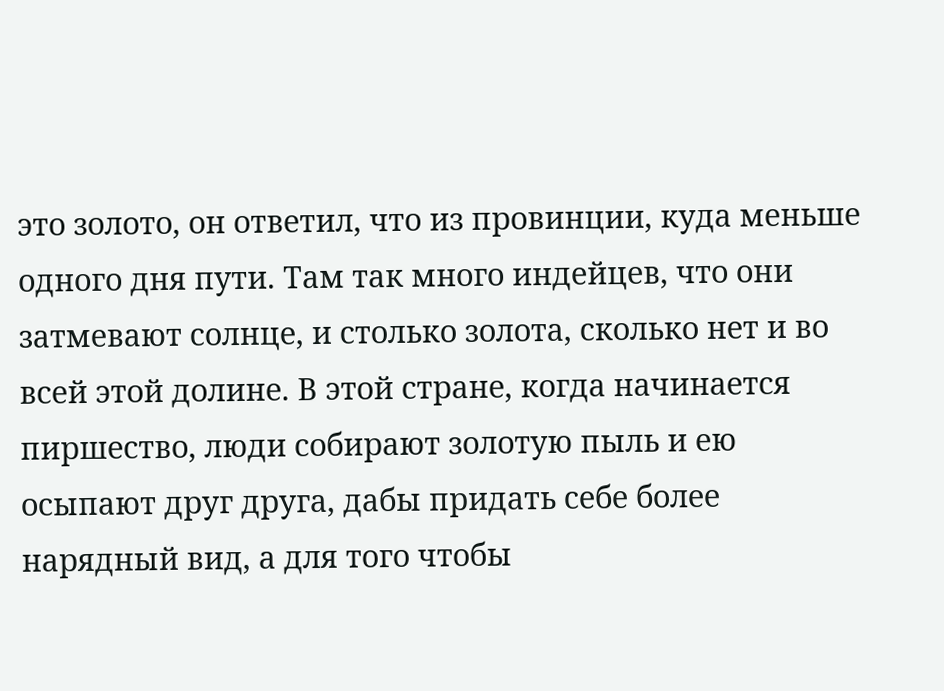это золото, он ответил, что из провинции, куда меньше одного дня пути. Там так много индейцев, что они затмевают солнце, и столько золота, сколько нет и во всей этой долине. В этой стране, когда начинается пиршество, люди собирают золотую пыль и ею осыпают друг друга, дабы придать себе более нарядный вид, а для того чтобы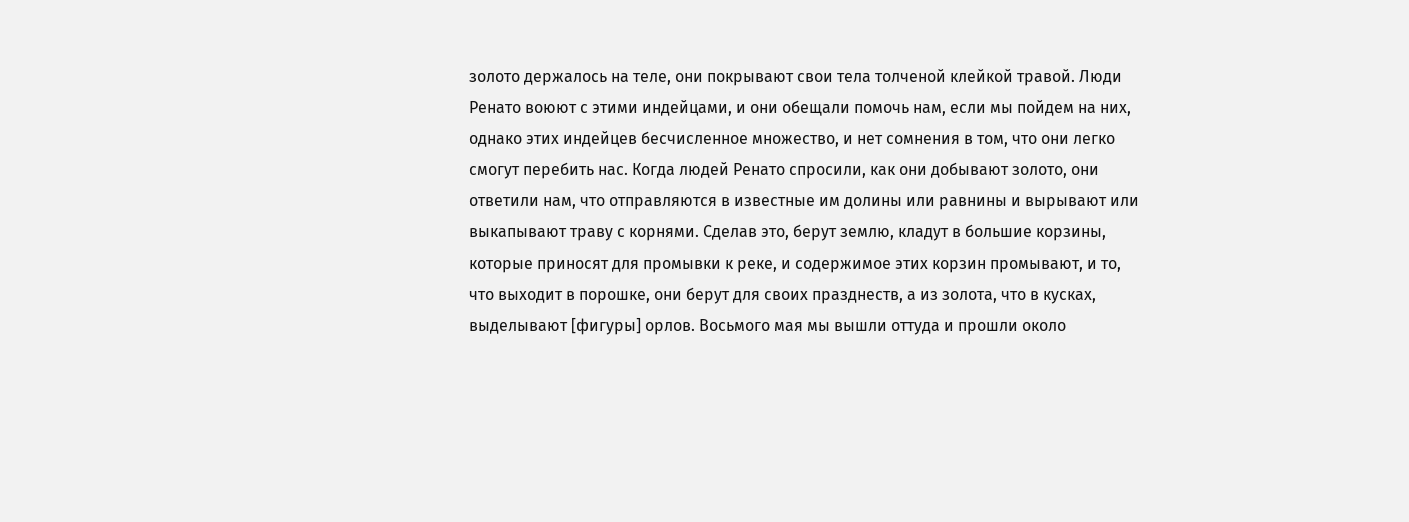золото держалось на теле, они покрывают свои тела толченой клейкой травой. Люди Ренато воюют с этими индейцами, и они обещали помочь нам, если мы пойдем на них, однако этих индейцев бесчисленное множество, и нет сомнения в том, что они легко смогут перебить нас. Когда людей Ренато спросили, как они добывают золото, они ответили нам, что отправляются в известные им долины или равнины и вырывают или выкапывают траву с корнями. Сделав это, берут землю, кладут в большие корзины, которые приносят для промывки к реке, и содержимое этих корзин промывают, и то, что выходит в порошке, они берут для своих празднеств, а из золота, что в кусках, выделывают [фигуры] орлов. Восьмого мая мы вышли оттуда и прошли около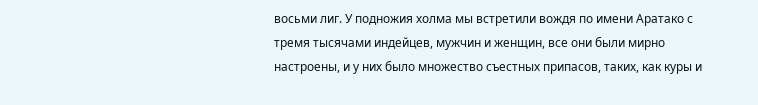восьми лиг. У подножия холма мы встретили вождя по имени Аратако с тремя тысячами индейцев, мужчин и женщин, все они были мирно настроены, и у них было множество съестных припасов, таких, как куры и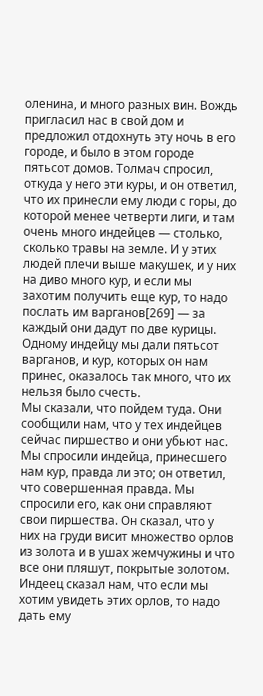оленина, и много разных вин. Вождь пригласил нас в свой дом и предложил отдохнуть эту ночь в его городе, и было в этом городе пятьсот домов. Толмач спросил, откуда у него эти куры, и он ответил, что их принесли ему люди с горы, до которой менее четверти лиги, и там очень много индейцев — столько, сколько травы на земле. И у этих людей плечи выше макушек, и у них на диво много кур, и если мы захотим получить еще кур, то надо послать им варганов[269] — за каждый они дадут по две курицы. Одному индейцу мы дали пятьсот варганов, и кур, которых он нам принес, оказалось так много, что их нельзя было счесть.
Мы сказали, что пойдем туда. Они сообщили нам, что у тех индейцев сейчас пиршество и они убьют нас. Мы спросили индейца, принесшего нам кур, правда ли это; он ответил, что совершенная правда. Мы спросили его, как они справляют свои пиршества. Он сказал, что у них на груди висит множество орлов из золота и в ушах жемчужины и что все они пляшут, покрытые золотом. Индеец сказал нам, что если мы хотим увидеть этих орлов, то надо дать ему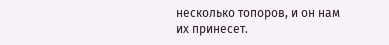несколько топоров, и он нам их принесет.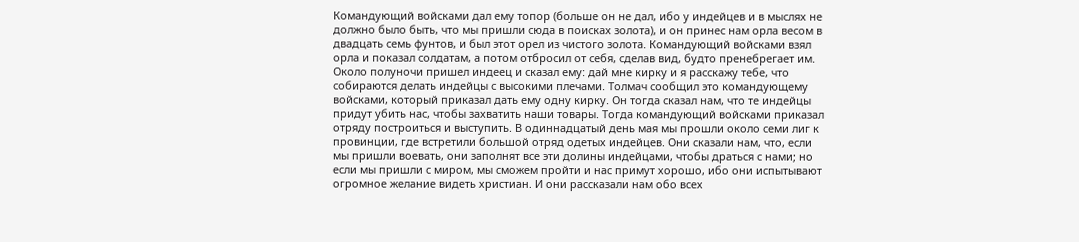Командующий войсками дал ему топор (больше он не дал, ибо у индейцев и в мыслях не должно было быть, что мы пришли сюда в поисках золота), и он принес нам орла весом в двадцать семь фунтов, и был этот орел из чистого золота. Командующий войсками взял орла и показал солдатам, а потом отбросил от себя, сделав вид, будто пренебрегает им.
Около полуночи пришел индеец и сказал ему: дай мне кирку и я расскажу тебе, что собираются делать индейцы с высокими плечами. Толмач сообщил это командующему войсками, который приказал дать ему одну кирку. Он тогда сказал нам, что те индейцы придут убить нас, чтобы захватить наши товары. Тогда командующий войсками приказал отряду построиться и выступить. В одиннадцатый день мая мы прошли около семи лиг к провинции, где встретили большой отряд одетых индейцев. Они сказали нам, что, если мы пришли воевать, они заполнят все эти долины индейцами, чтобы драться с нами; но если мы пришли с миром, мы сможем пройти и нас примут хорошо, ибо они испытывают огромное желание видеть христиан. И они рассказали нам обо всех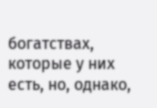богатствах, которые у них есть, но, однако,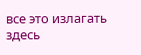все это излагать здесь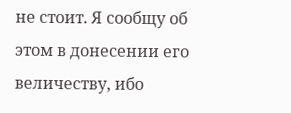не стоит. Я сообщу об этом в донесении его величеству, ибо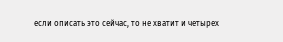если описать это сейчас, то не хватит и четырех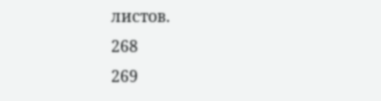листов.
268
269